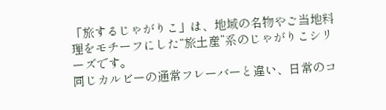「旅するじゃがりこ」は、地域の名物やご当地料理をモチーフにした“旅土産”系のじゃがりこシリーズです。
同じカルビーの通常フレーバーと違い、日常のコ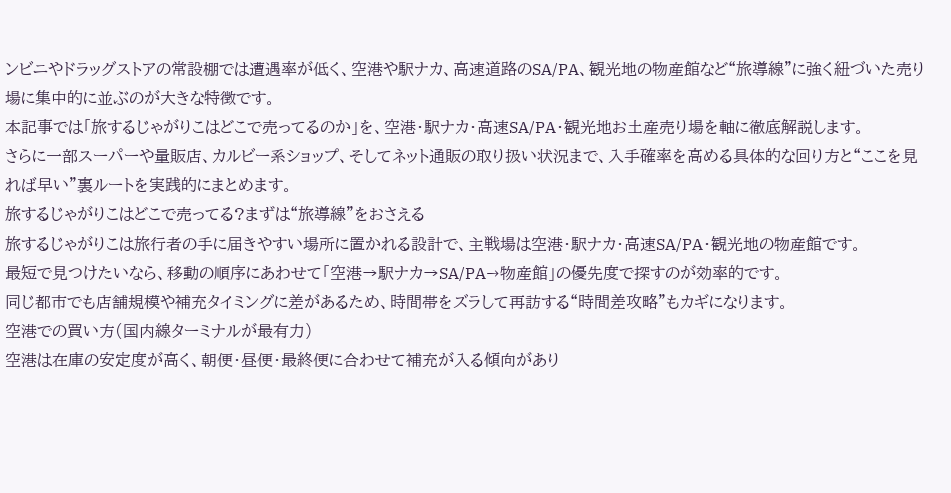ンビニやドラッグストアの常設棚では遭遇率が低く、空港や駅ナカ、高速道路のSA/PA、観光地の物産館など“旅導線”に強く紐づいた売り場に集中的に並ぶのが大きな特徴です。
本記事では「旅するじゃがりこはどこで売ってるのか」を、空港・駅ナカ・高速SA/PA・観光地お土産売り場を軸に徹底解説します。
さらに一部スーパーや量販店、カルビー系ショップ、そしてネット通販の取り扱い状況まで、入手確率を高める具体的な回り方と“ここを見れば早い”裏ルートを実践的にまとめます。
旅するじゃがりこはどこで売ってる?まずは“旅導線”をおさえる
旅するじゃがりこは旅行者の手に届きやすい場所に置かれる設計で、主戦場は空港・駅ナカ・高速SA/PA・観光地の物産館です。
最短で見つけたいなら、移動の順序にあわせて「空港→駅ナカ→SA/PA→物産館」の優先度で探すのが効率的です。
同じ都市でも店舗規模や補充タイミングに差があるため、時間帯をズラして再訪する“時間差攻略”もカギになります。
空港での買い方(国内線ターミナルが最有力)
空港は在庫の安定度が高く、朝便・昼便・最終便に合わせて補充が入る傾向があり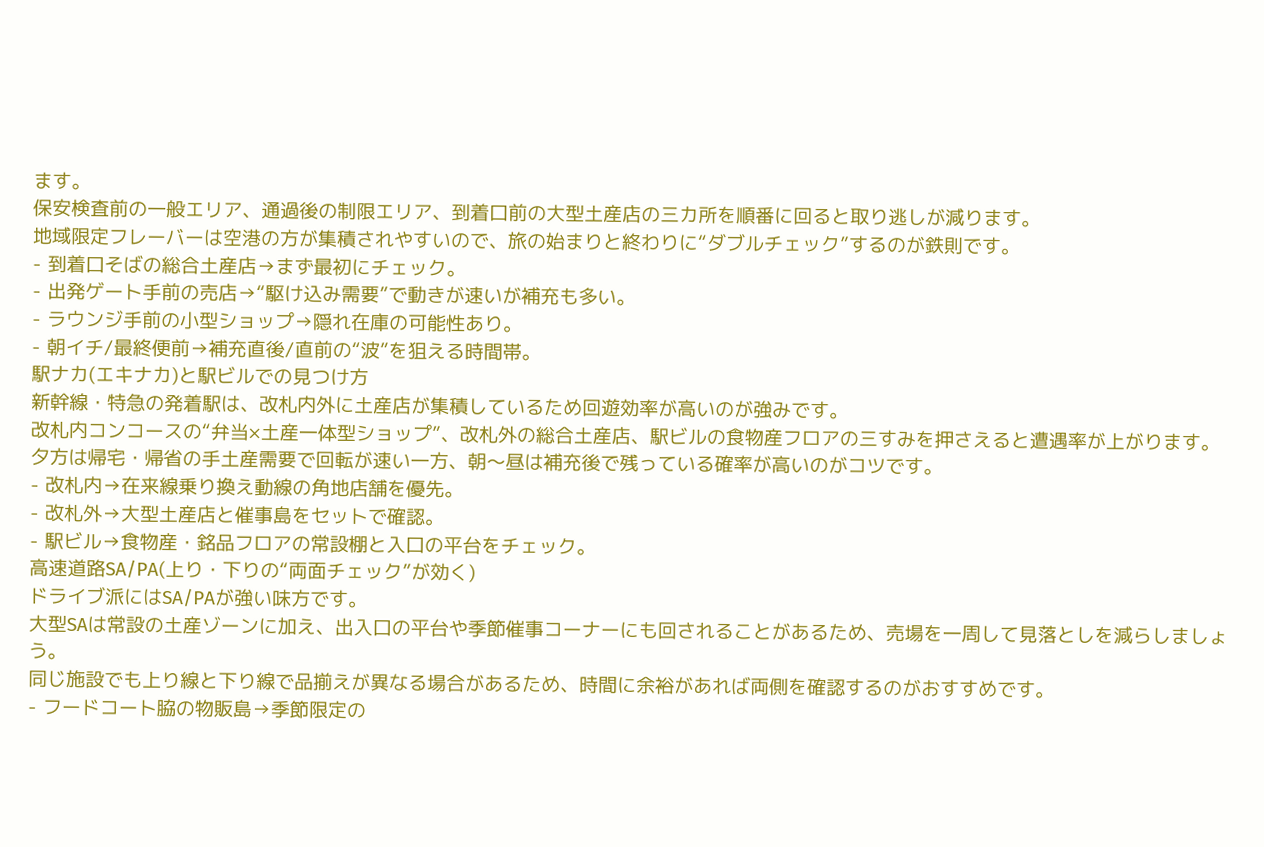ます。
保安検査前の一般エリア、通過後の制限エリア、到着口前の大型土産店の三カ所を順番に回ると取り逃しが減ります。
地域限定フレーバーは空港の方が集積されやすいので、旅の始まりと終わりに“ダブルチェック”するのが鉄則です。
- 到着口そばの総合土産店→まず最初にチェック。
- 出発ゲート手前の売店→“駆け込み需要”で動きが速いが補充も多い。
- ラウンジ手前の小型ショップ→隠れ在庫の可能性あり。
- 朝イチ/最終便前→補充直後/直前の“波”を狙える時間帯。
駅ナカ(エキナカ)と駅ビルでの見つけ方
新幹線・特急の発着駅は、改札内外に土産店が集積しているため回遊効率が高いのが強みです。
改札内コンコースの“弁当×土産一体型ショップ”、改札外の総合土産店、駅ビルの食物産フロアの三すみを押さえると遭遇率が上がります。
夕方は帰宅・帰省の手土産需要で回転が速い一方、朝〜昼は補充後で残っている確率が高いのがコツです。
- 改札内→在来線乗り換え動線の角地店舗を優先。
- 改札外→大型土産店と催事島をセットで確認。
- 駅ビル→食物産・銘品フロアの常設棚と入口の平台をチェック。
高速道路SA/PA(上り・下りの“両面チェック”が効く)
ドライブ派にはSA/PAが強い味方です。
大型SAは常設の土産ゾーンに加え、出入口の平台や季節催事コーナーにも回されることがあるため、売場を一周して見落としを減らしましょう。
同じ施設でも上り線と下り線で品揃えが異なる場合があるため、時間に余裕があれば両側を確認するのがおすすめです。
- フードコート脇の物販島→季節限定の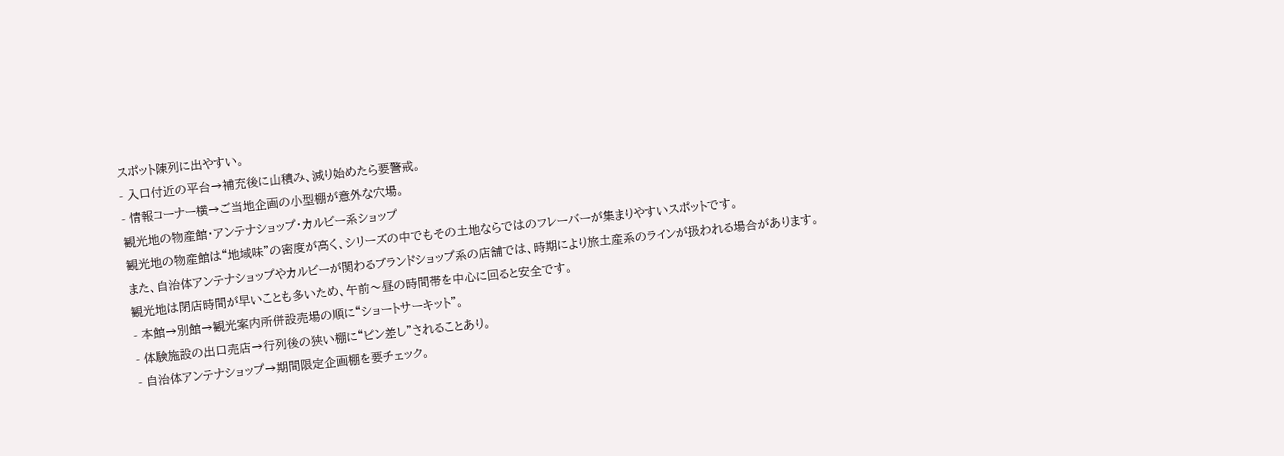スポット陳列に出やすい。
- 入口付近の平台→補充後に山積み、減り始めたら要警戒。
- 情報コーナー横→ご当地企画の小型棚が意外な穴場。
観光地の物産館・アンテナショップ・カルビー系ショップ
観光地の物産館は“地域味”の密度が高く、シリーズの中でもその土地ならではのフレーバーが集まりやすいスポットです。
また、自治体アンテナショップやカルビーが関わるブランドショップ系の店舗では、時期により旅土産系のラインが扱われる場合があります。
観光地は閉店時間が早いことも多いため、午前〜昼の時間帯を中心に回ると安全です。
- 本館→別館→観光案内所併設売場の順に“ショートサーキット”。
- 体験施設の出口売店→行列後の狭い棚に“ピン差し”されることあり。
- 自治体アンテナショップ→期間限定企画棚を要チェック。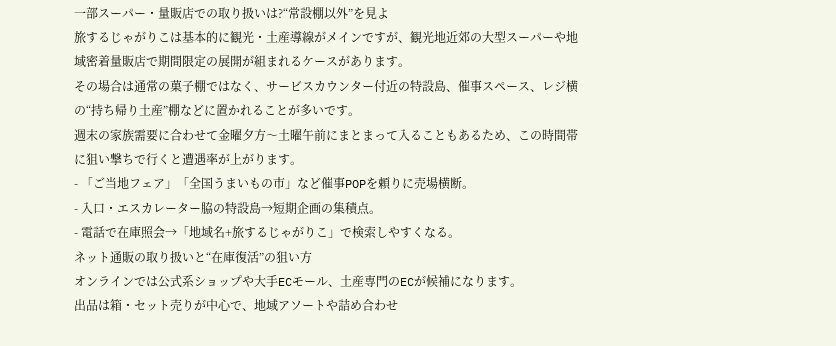一部スーパー・量販店での取り扱いは?“常設棚以外”を見よ
旅するじゃがりこは基本的に観光・土産導線がメインですが、観光地近郊の大型スーパーや地域密着量販店で期間限定の展開が組まれるケースがあります。
その場合は通常の菓子棚ではなく、サービスカウンター付近の特設島、催事スペース、レジ横の“持ち帰り土産”棚などに置かれることが多いです。
週末の家族需要に合わせて金曜夕方〜土曜午前にまとまって入ることもあるため、この時間帯に狙い撃ちで行くと遭遇率が上がります。
- 「ご当地フェア」「全国うまいもの市」など催事POPを頼りに売場横断。
- 入口・エスカレーター脇の特設島→短期企画の集積点。
- 電話で在庫照会→「地域名+旅するじゃがりこ」で検索しやすくなる。
ネット通販の取り扱いと“在庫復活”の狙い方
オンラインでは公式系ショップや大手ECモール、土産専門のECが候補になります。
出品は箱・セット売りが中心で、地域アソートや詰め合わせ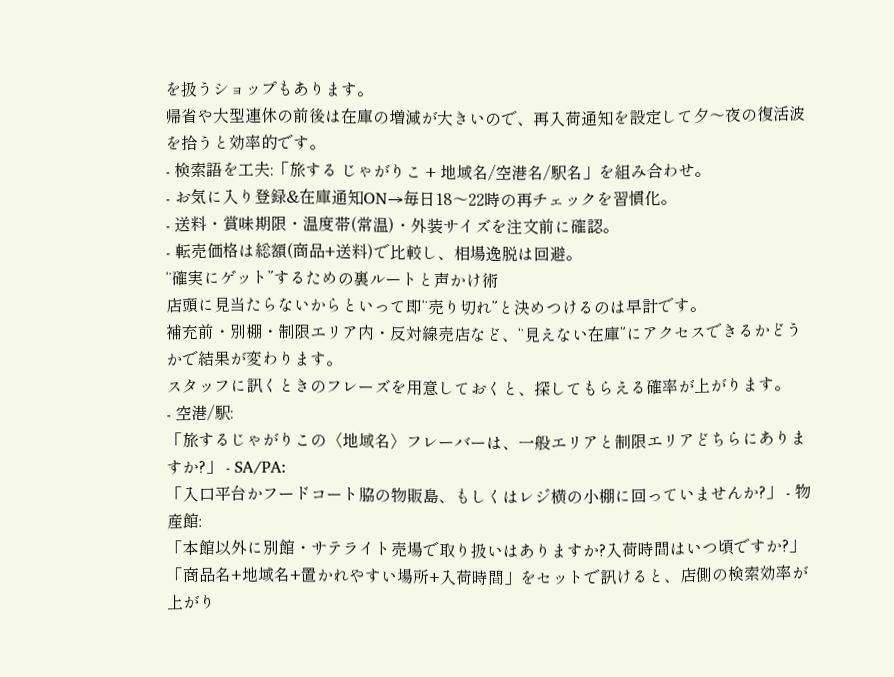を扱うショップもあります。
帰省や大型連休の前後は在庫の増減が大きいので、再入荷通知を設定して夕〜夜の復活波を拾うと効率的です。
- 検索語を工夫:「旅する じゃがりこ + 地域名/空港名/駅名」を組み合わせ。
- お気に入り登録&在庫通知ON→毎日18〜22時の再チェックを習慣化。
- 送料・賞味期限・温度帯(常温)・外装サイズを注文前に確認。
- 転売価格は総額(商品+送料)で比較し、相場逸脱は回避。
“確実にゲット”するための裏ルートと声かけ術
店頭に見当たらないからといって即“売り切れ”と決めつけるのは早計です。
補充前・別棚・制限エリア内・反対線売店など、“見えない在庫”にアクセスできるかどうかで結果が変わります。
スタッフに訊くときのフレーズを用意しておくと、探してもらえる確率が上がります。
- 空港/駅:
「旅するじゃがりこの〈地域名〉フレーバーは、一般エリアと制限エリアどちらにありますか?」 - SA/PA:
「入口平台かフードコート脇の物販島、もしくはレジ横の小棚に回っていませんか?」 - 物産館:
「本館以外に別館・サテライト売場で取り扱いはありますか?入荷時間はいつ頃ですか?」
「商品名+地域名+置かれやすい場所+入荷時間」をセットで訊けると、店側の検索効率が上がり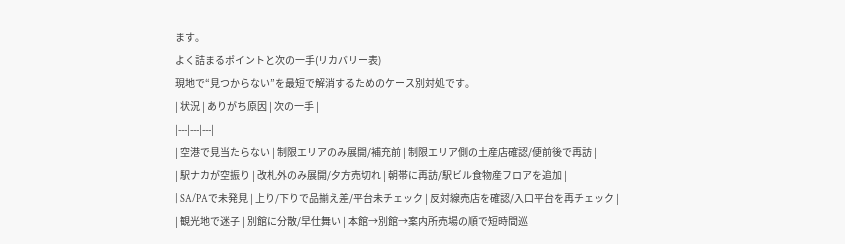ます。
よく詰まるポイントと次の一手(リカバリー表)
現地で“見つからない”を最短で解消するためのケース別対処です。
| 状況 | ありがち原因 | 次の一手 |
|---|---|---|
| 空港で見当たらない | 制限エリアのみ展開/補充前 | 制限エリア側の土産店確認/便前後で再訪 |
| 駅ナカが空振り | 改札外のみ展開/夕方売切れ | 朝帯に再訪/駅ビル食物産フロアを追加 |
| SA/PAで未発見 | 上り/下りで品揃え差/平台未チェック | 反対線売店を確認/入口平台を再チェック |
| 観光地で迷子 | 別館に分散/早仕舞い | 本館→別館→案内所売場の順で短時間巡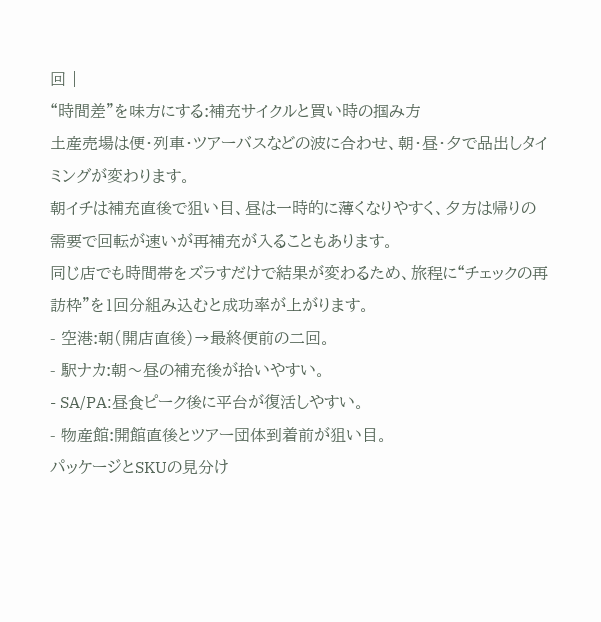回 |
“時間差”を味方にする:補充サイクルと買い時の掴み方
土産売場は便・列車・ツアーバスなどの波に合わせ、朝・昼・夕で品出しタイミングが変わります。
朝イチは補充直後で狙い目、昼は一時的に薄くなりやすく、夕方は帰りの需要で回転が速いが再補充が入ることもあります。
同じ店でも時間帯をズラすだけで結果が変わるため、旅程に“チェックの再訪枠”を1回分組み込むと成功率が上がります。
- 空港:朝(開店直後)→最終便前の二回。
- 駅ナカ:朝〜昼の補充後が拾いやすい。
- SA/PA:昼食ピーク後に平台が復活しやすい。
- 物産館:開館直後とツアー団体到着前が狙い目。
パッケージとSKUの見分け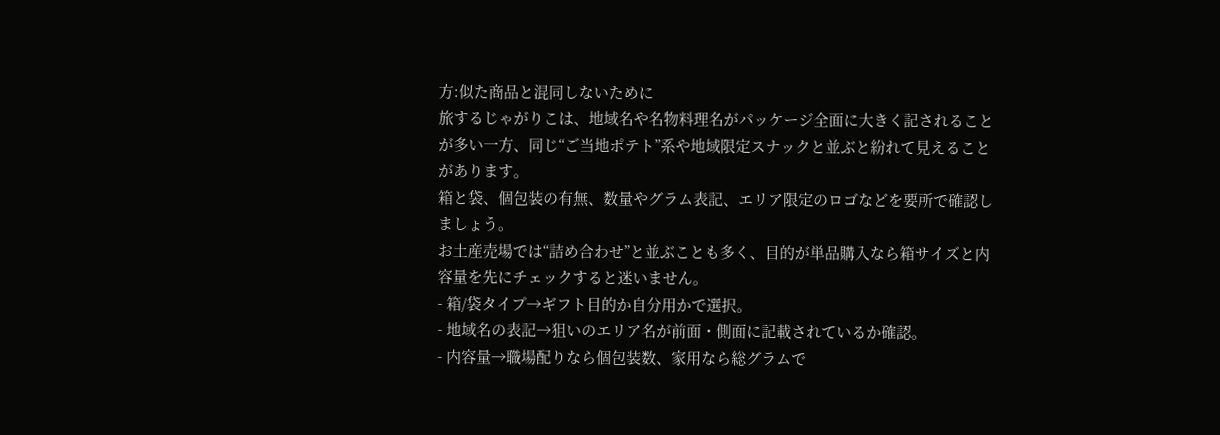方:似た商品と混同しないために
旅するじゃがりこは、地域名や名物料理名がパッケージ全面に大きく記されることが多い一方、同じ“ご当地ポテト”系や地域限定スナックと並ぶと紛れて見えることがあります。
箱と袋、個包装の有無、数量やグラム表記、エリア限定のロゴなどを要所で確認しましょう。
お土産売場では“詰め合わせ”と並ぶことも多く、目的が単品購入なら箱サイズと内容量を先にチェックすると迷いません。
- 箱/袋タイプ→ギフト目的か自分用かで選択。
- 地域名の表記→狙いのエリア名が前面・側面に記載されているか確認。
- 内容量→職場配りなら個包装数、家用なら総グラムで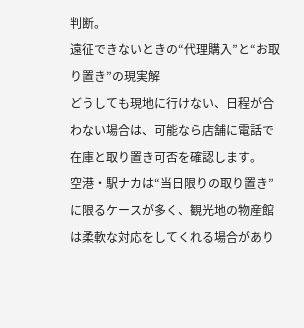判断。
遠征できないときの“代理購入”と“お取り置き”の現実解
どうしても現地に行けない、日程が合わない場合は、可能なら店舗に電話で在庫と取り置き可否を確認します。
空港・駅ナカは“当日限りの取り置き”に限るケースが多く、観光地の物産館は柔軟な対応をしてくれる場合があり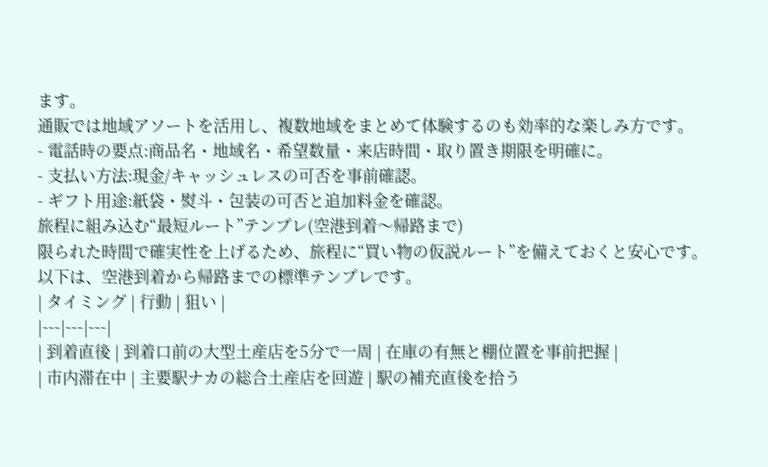ます。
通販では地域アソートを活用し、複数地域をまとめて体験するのも効率的な楽しみ方です。
- 電話時の要点:商品名・地域名・希望数量・来店時間・取り置き期限を明確に。
- 支払い方法:現金/キャッシュレスの可否を事前確認。
- ギフト用途:紙袋・熨斗・包装の可否と追加料金を確認。
旅程に組み込む“最短ルート”テンプレ(空港到着〜帰路まで)
限られた時間で確実性を上げるため、旅程に“買い物の仮説ルート”を備えておくと安心です。
以下は、空港到着から帰路までの標準テンプレです。
| タイミング | 行動 | 狙い |
|---|---|---|
| 到着直後 | 到着口前の大型土産店を5分で一周 | 在庫の有無と棚位置を事前把握 |
| 市内滞在中 | 主要駅ナカの総合土産店を回遊 | 駅の補充直後を拾う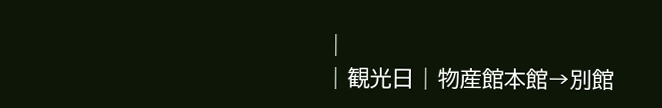|
| 観光日 | 物産館本館→別館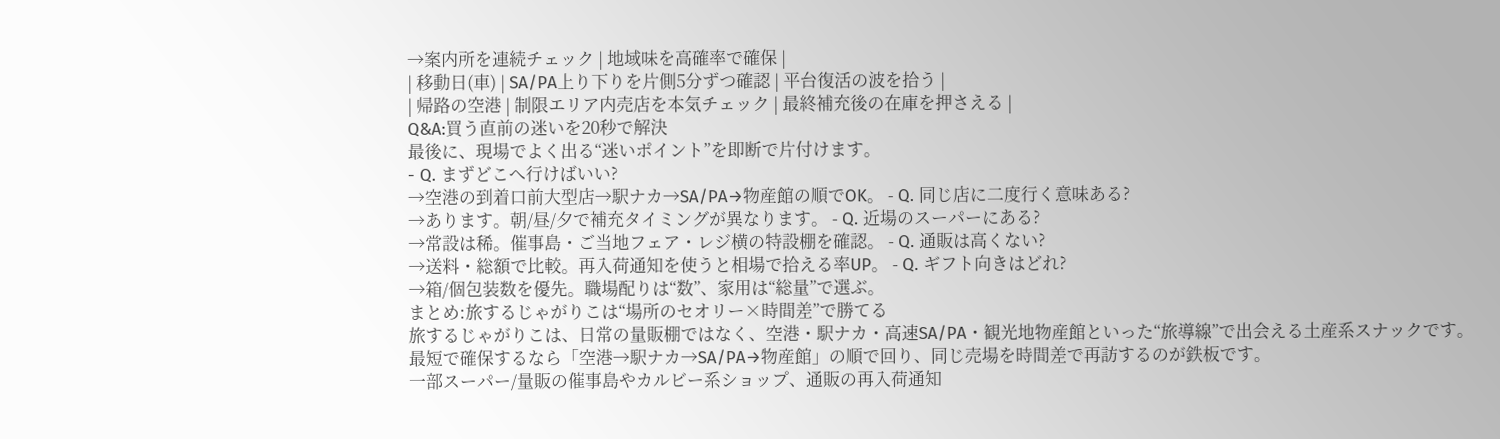→案内所を連続チェック | 地域味を高確率で確保 |
| 移動日(車) | SA/PA上り下りを片側5分ずつ確認 | 平台復活の波を拾う |
| 帰路の空港 | 制限エリア内売店を本気チェック | 最終補充後の在庫を押さえる |
Q&A:買う直前の迷いを20秒で解決
最後に、現場でよく出る“迷いポイント”を即断で片付けます。
- Q. まずどこへ行けばいい?
→空港の到着口前大型店→駅ナカ→SA/PA→物産館の順でOK。 - Q. 同じ店に二度行く意味ある?
→あります。朝/昼/夕で補充タイミングが異なります。 - Q. 近場のスーパーにある?
→常設は稀。催事島・ご当地フェア・レジ横の特設棚を確認。 - Q. 通販は高くない?
→送料・総額で比較。再入荷通知を使うと相場で拾える率UP。 - Q. ギフト向きはどれ?
→箱/個包装数を優先。職場配りは“数”、家用は“総量”で選ぶ。
まとめ:旅するじゃがりこは“場所のセオリー×時間差”で勝てる
旅するじゃがりこは、日常の量販棚ではなく、空港・駅ナカ・高速SA/PA・観光地物産館といった“旅導線”で出会える土産系スナックです。
最短で確保するなら「空港→駅ナカ→SA/PA→物産館」の順で回り、同じ売場を時間差で再訪するのが鉄板です。
一部スーパー/量販の催事島やカルビー系ショップ、通販の再入荷通知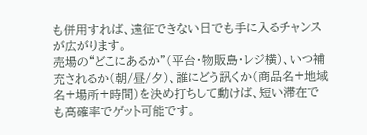も併用すれば、遠征できない日でも手に入るチャンスが広がります。
売場の“どこにあるか”(平台・物販島・レジ横)、いつ補充されるか(朝/昼/夕)、誰にどう訊くか(商品名+地域名+場所+時間)を決め打ちして動けば、短い滞在でも高確率でゲット可能です。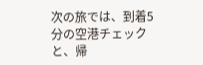次の旅では、到着5分の空港チェックと、帰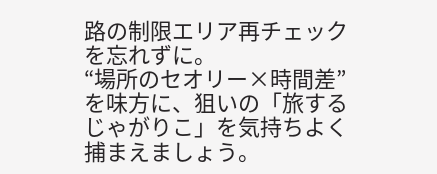路の制限エリア再チェックを忘れずに。
“場所のセオリー×時間差”を味方に、狙いの「旅するじゃがりこ」を気持ちよく捕まえましょう。